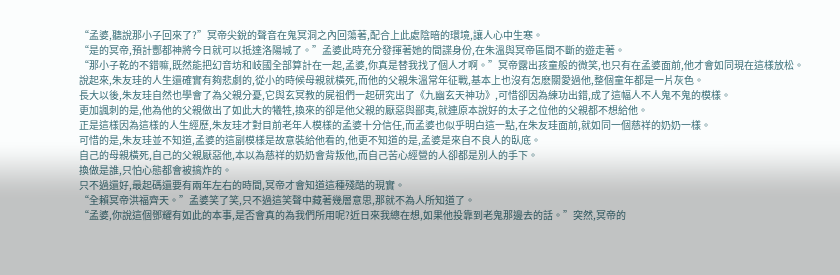“孟婆,聽說那小子回來了?”冥帝尖銳的聲音在鬼冥洞之內回蕩著,配合上此處陰暗的環境,讓人心中生寒。
“是的冥帝,預計酆都神將今日就可以抵達洛陽城了。”孟婆此時充分發揮著她的間諜身份,在朱溫與冥帝區間不斷的遊走著。
“那小子乾的不錯嘛,既然能把幻音坊和岐國全部算計在一起,孟婆,你真是替我找了個人才啊。”冥帝露出孩童般的微笑,也只有在孟婆面前,他才會如同現在這樣放松。
說起來,朱友珪的人生還確實有夠悲劇的,從小的時候母親就橫死,而他的父親朱溫常年征戰,基本上也沒有怎麽關愛過他,整個童年都是一片灰色。
長大以後,朱友珪自然也學會了為父親分憂,它與玄冥教的屍祖們一起研究出了《九幽玄天神功》,可惜卻因為練功出錯,成了這幅人不人鬼不鬼的模樣。
更加諷刺的是,他為他的父親做出了如此大的犧牲,換來的卻是他父親的厭惡與鄙夷,就連原本說好的太子之位他的父親都不想給他。
正是這樣因為這樣的人生經歷,朱友珪才對目前老年人模樣的孟婆十分信任,而孟婆也似乎明白這一點,在朱友珪面前,就如同一個慈祥的奶奶一樣。
可惜的是,朱友珪並不知道,孟婆的這副模樣是故意裝給他看的,他更不知道的是,孟婆是來自不良人的臥底。
自己的母親橫死,自己的父親厭惡他,本以為慈祥的奶奶會背叛他,而自己苦心經營的人卻都是別人的手下。
換做是誰,只怕心態都會被搞炸的。
只不過還好,最起碼還要有兩年左右的時間,冥帝才會知道這種殘酷的現實。
“全賴冥帝洪福齊天。”孟婆笑了笑,只不過這笑聲中藏著幾層意思,那就不為人所知道了。
“孟婆,你說這個鄧耀有如此的本事,是否會真的為我們所用呢?近日來我總在想,如果他投靠到老鬼那邊去的話。”突然,冥帝的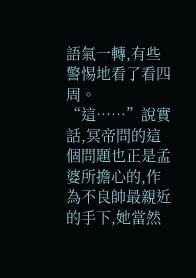語氣一轉,有些警惕地看了看四周。
“這……”說實話,冥帝問的這個問題也正是孟婆所擔心的,作為不良帥最親近的手下,她當然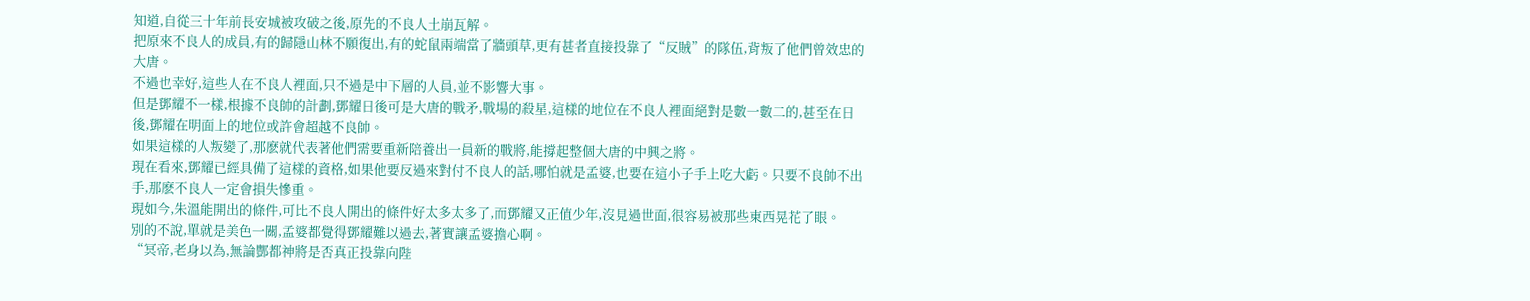知道,自從三十年前長安城被攻破之後,原先的不良人土崩瓦解。
把原來不良人的成員,有的歸隱山林不願復出,有的蛇鼠兩端當了牆頭草,更有甚者直接投靠了“反賊”的隊伍,背叛了他們曾效忠的大唐。
不過也幸好,這些人在不良人裡面,只不過是中下層的人員,並不影響大事。
但是鄧耀不一樣,根據不良帥的計劃,鄧耀日後可是大唐的戰矛,戰場的殺星,這樣的地位在不良人裡面絕對是數一數二的,甚至在日後,鄧耀在明面上的地位或許會超越不良帥。
如果這樣的人叛變了,那麽就代表著他們需要重新陪養出一員新的戰將,能撐起整個大唐的中興之將。
現在看來,鄧耀已經具備了這樣的資格,如果他要反過來對付不良人的話,哪怕就是孟婆,也要在這小子手上吃大虧。只要不良帥不出手,那麽不良人一定會損失慘重。
現如今,朱溫能開出的條件,可比不良人開出的條件好太多太多了,而鄧耀又正值少年,沒見過世面,很容易被那些東西晃花了眼。
別的不說,單就是美色一關,孟婆都覺得鄧耀難以過去,著實讓孟婆擔心啊。
“冥帝,老身以為,無論酆都神將是否真正投靠向陛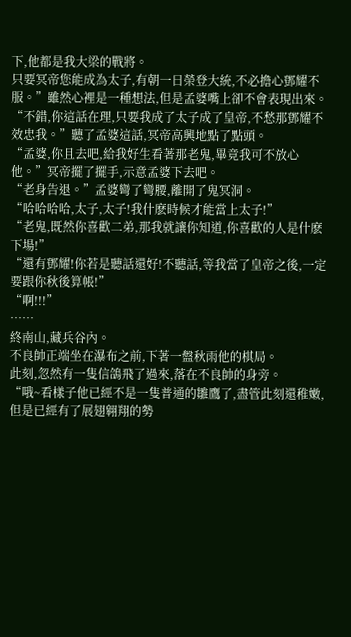下,他都是我大梁的戰將。
只要冥帝您能成為太子,有朝一日榮登大統,不必擔心鄧耀不服。”雖然心裡是一種想法,但是孟婆嘴上卻不會表現出來。 “不錯,你這話在理,只要我成了太子成了皇帝,不愁那鄧耀不效忠我。”聽了孟婆這話,冥帝高興地點了點頭。
“孟婆,你且去吧,給我好生看著那老鬼,畢竟我可不放心他。”冥帝擺了擺手,示意孟婆下去吧。
“老身告退。”孟婆彎了彎腰,離開了鬼冥洞。
“哈哈哈哈,太子,太子!我什麽時候才能當上太子!”
“老鬼,既然你喜歡二弟,那我就讓你知道,你喜歡的人是什麽下場!”
“還有鄧耀!你若是聽話還好!不聽話,等我當了皇帝之後,一定要跟你秋後算帳!”
“啊!!!”
……
終南山,藏兵谷內。
不良帥正端坐在瀑布之前,下著一盤秋雨他的棋局。
此刻,忽然有一隻信鴿飛了過來,落在不良帥的身旁。
“哦~看樣子他已經不是一隻普通的雛鷹了,盡管此刻還稚嫩,但是已經有了展翅翱翔的勢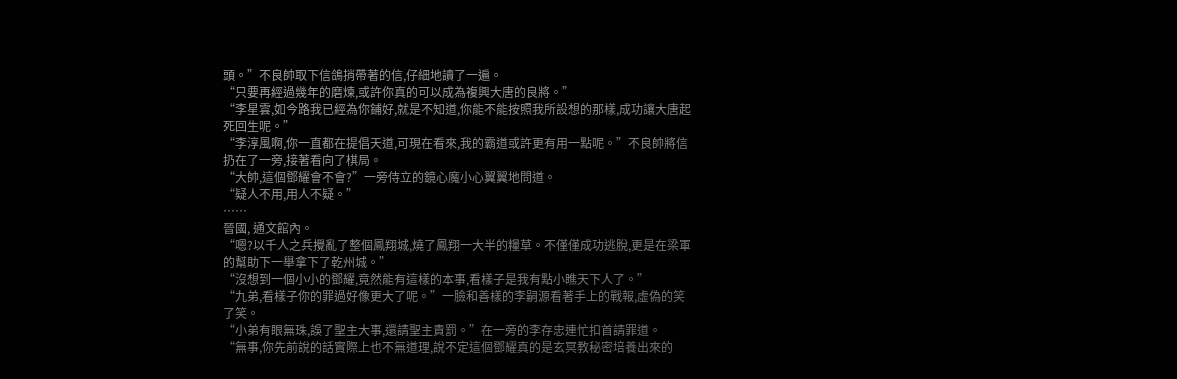頭。”不良帥取下信鴿捎帶著的信,仔細地讀了一遍。
“只要再經過幾年的磨煉,或許你真的可以成為複興大唐的良將。”
“李星雲,如今路我已經為你鋪好,就是不知道,你能不能按照我所設想的那樣,成功讓大唐起死回生呢。”
“李淳風啊,你一直都在提倡天道,可現在看來,我的霸道或許更有用一點呢。”不良帥將信扔在了一旁,接著看向了棋局。
“大帥,這個鄧耀會不會?”一旁侍立的鏡心魔小心翼翼地問道。
“疑人不用,用人不疑。”
……
晉國, 通文館內。
“嗯?以千人之兵攪亂了整個鳳翔城,燒了鳳翔一大半的糧草。不僅僅成功逃脫,更是在梁軍的幫助下一舉拿下了乾州城。”
“沒想到一個小小的鄧耀,竟然能有這樣的本事,看樣子是我有點小瞧天下人了。”
“九弟,看樣子你的罪過好像更大了呢。”一臉和善樣的李嗣源看著手上的戰報,虛偽的笑了笑。
“小弟有眼無珠,誤了聖主大事,還請聖主責罰。”在一旁的李存忠連忙扣首請罪道。
“無事,你先前說的話實際上也不無道理,說不定這個鄧耀真的是玄冥教秘密培養出來的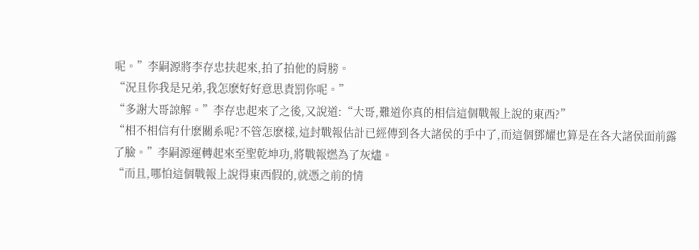呢。”李嗣源將李存忠扶起來,拍了拍他的肩膀。
“況且你我是兄弟,我怎麽好好意思責罰你呢。”
“多謝大哥諒解。”李存忠起來了之後,又說道:“大哥,難道你真的相信這個戰報上說的東西?”
“相不相信有什麽關系呢?不管怎麽樣,這封戰報估計已經傳到各大諸侯的手中了,而這個鄧耀也算是在各大諸侯面前露了臉。”李嗣源運轉起來至聖乾坤功,將戰報燃為了灰燼。
“而且,哪怕這個戰報上說得東西假的,就憑之前的情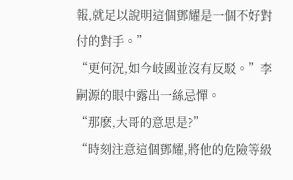報,就足以說明這個鄧耀是一個不好對付的對手。”
“更何況,如今岐國並沒有反駁。”李嗣源的眼中露出一絲忌憚。
“那麽,大哥的意思是?”
“時刻注意這個鄧耀,將他的危險等級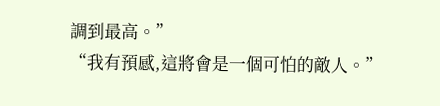調到最高。”
“我有預感,這將會是一個可怕的敵人。”